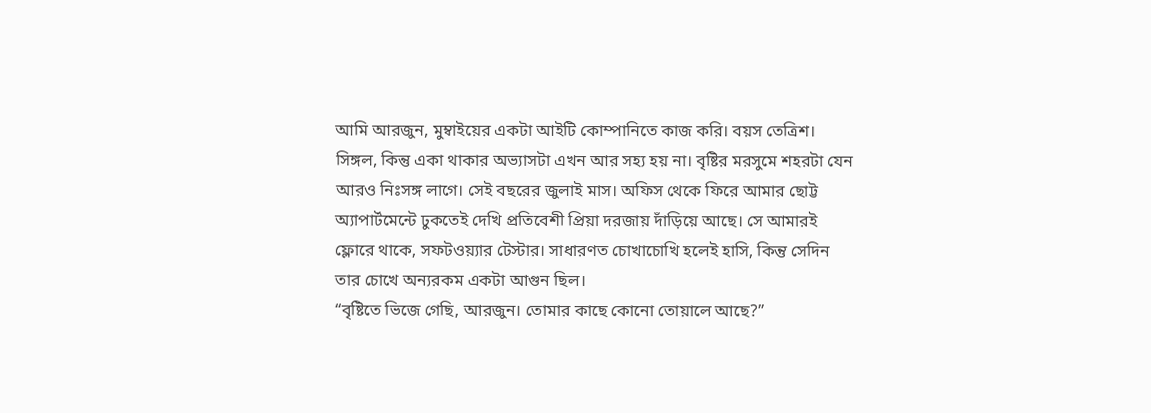আমি আরজুন, মুম্বাইয়ের একটা আইটি কোম্পানিতে কাজ করি। বয়স তেত্রিশ। সিঙ্গল, কিন্তু একা থাকার অভ্যাসটা এখন আর সহ্য হয় না। বৃষ্টির মরসুমে শহরটা যেন আরও নিঃসঙ্গ লাগে। সেই বছরের জুলাই মাস। অফিস থেকে ফিরে আমার ছোট্ট অ্যাপার্টমেন্টে ঢুকতেই দেখি প্রতিবেশী প্রিয়া দরজায় দাঁড়িয়ে আছে। সে আমারই ফ্লোরে থাকে, সফটওয়্যার টেস্টার। সাধারণত চোখাচোখি হলেই হাসি, কিন্তু সেদিন তার চোখে অন্যরকম একটা আগুন ছিল।
“বৃষ্টিতে ভিজে গেছি, আরজুন। তোমার কাছে কোনো তোয়ালে আছে?”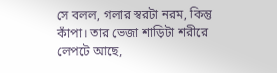সে বলল, গলার স্বরটা নরম, কিন্তু কাঁপা। তার ভেজা শাড়িটা শরীরে লেপটে আছে,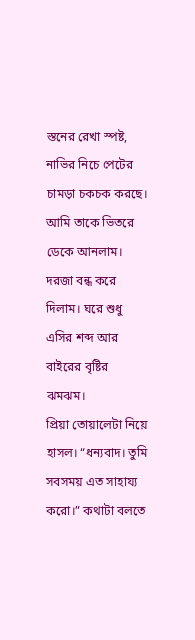স্তনের রেখা স্পষ্ট, নাভির নিচে পেটের চামড়া চকচক করছে। আমি তাকে ভিতরে ডেকে আনলাম। দরজা বন্ধ করে দিলাম। ঘরে শুধু এসির শব্দ আর বাইরের বৃষ্টির ঝমঝম।
প্রিয়া তোয়ালেটা নিয়ে হাসল। “ধন্যবাদ। তুমি সবসময় এত সাহায্য করো।” কথাটা বলতে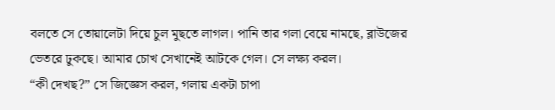বলতে সে তোয়ালেটা দিয়ে চুল মুছতে লাগল। পানি তার গলা বেয়ে নামছে, ব্লাউজের ভেতরে ঢুকছে। আমার চোখ সেখানেই আটকে গেল। সে লক্ষ্য করল।
“কী দেখছ?” সে জিজ্ঞেস করল, গলায় একটা চাপা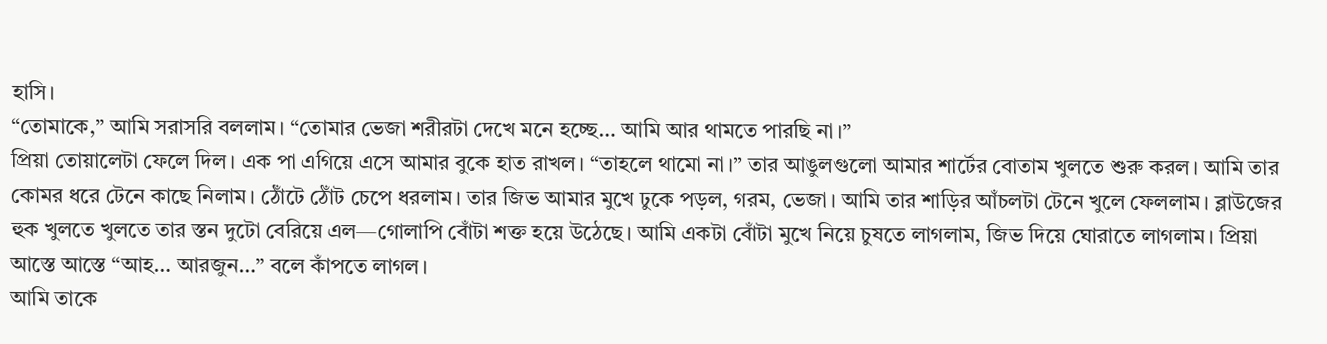হাসি।
“তোমাকে,” আমি সরাসরি বললাম। “তোমার ভেজা শরীরটা দেখে মনে হচ্ছে… আমি আর থামতে পারছি না।”
প্রিয়া তোয়ালেটা ফেলে দিল। এক পা এগিয়ে এসে আমার বুকে হাত রাখল। “তাহলে থামো না।” তার আঙুলগুলো আমার শার্টের বোতাম খুলতে শুরু করল। আমি তার কোমর ধরে টেনে কাছে নিলাম। ঠোঁটে ঠোঁট চেপে ধরলাম। তার জিভ আমার মুখে ঢুকে পড়ল, গরম, ভেজা। আমি তার শাড়ির আঁচলটা টেনে খুলে ফেললাম। ব্লাউজের হুক খুলতে খুলতে তার স্তন দুটো বেরিয়ে এল—গোলাপি বোঁটা শক্ত হয়ে উঠেছে। আমি একটা বোঁটা মুখে নিয়ে চুষতে লাগলাম, জিভ দিয়ে ঘোরাতে লাগলাম। প্রিয়া আস্তে আস্তে “আহ… আরজুন…” বলে কাঁপতে লাগল।
আমি তাকে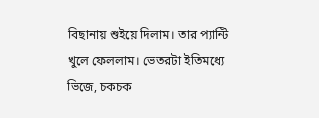বিছানায় শুইয়ে দিলাম। তার প্যান্টি খুলে ফেললাম। ভেতরটা ইতিমধ্যে ভিজে, চকচক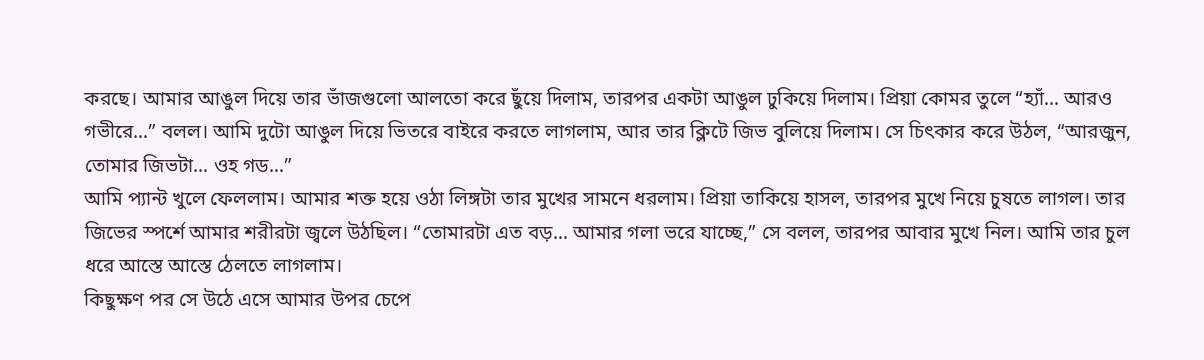করছে। আমার আঙুল দিয়ে তার ভাঁজগুলো আলতো করে ছুঁয়ে দিলাম, তারপর একটা আঙুল ঢুকিয়ে দিলাম। প্রিয়া কোমর তুলে “হ্যাঁ… আরও গভীরে…” বলল। আমি দুটো আঙুল দিয়ে ভিতরে বাইরে করতে লাগলাম, আর তার ক্লিটে জিভ বুলিয়ে দিলাম। সে চিৎকার করে উঠল, “আরজুন, তোমার জিভটা… ওহ গড…”
আমি প্যান্ট খুলে ফেললাম। আমার শক্ত হয়ে ওঠা লিঙ্গটা তার মুখের সামনে ধরলাম। প্রিয়া তাকিয়ে হাসল, তারপর মুখে নিয়ে চুষতে লাগল। তার জিভের স্পর্শে আমার শরীরটা জ্বলে উঠছিল। “তোমারটা এত বড়… আমার গলা ভরে যাচ্ছে,” সে বলল, তারপর আবার মুখে নিল। আমি তার চুল ধরে আস্তে আস্তে ঠেলতে লাগলাম।
কিছুক্ষণ পর সে উঠে এসে আমার উপর চেপে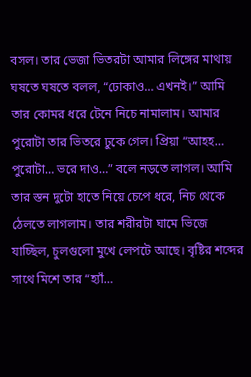বসল। তার ভেজা ভিতরটা আমার লিঙ্গের মাথায় ঘষতে ঘষতে বলল, “ঢোকাও… এখনই।” আমি তার কোমর ধরে টেনে নিচে নামালাম। আমার পুরোটা তার ভিতরে ঢুকে গেল। প্রিয়া “আহহ… পুরোটা… ভরে দাও…” বলে নড়তে লাগল। আমি তার স্তন দুটো হাতে নিয়ে চেপে ধরে, নিচ থেকে ঠেলতে লাগলাম। তার শরীরটা ঘামে ভিজে যাচ্ছিল, চুলগুলো মুখে লেপটে আছে। বৃষ্টির শব্দের সাথে মিশে তার “হ্যাঁ…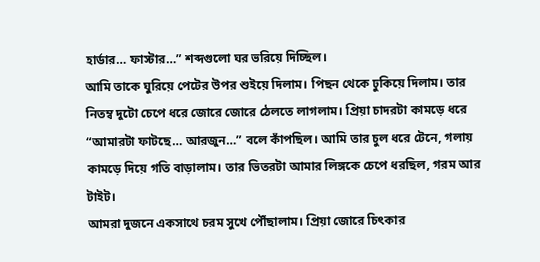হার্ডার… ফাস্টার…” শব্দগুলো ঘর ভরিয়ে দিচ্ছিল।
আমি তাকে ঘুরিয়ে পেটের উপর শুইয়ে দিলাম। পিছন থেকে ঢুকিয়ে দিলাম। তার নিতম্ব দুটো চেপে ধরে জোরে জোরে ঠেলতে লাগলাম। প্রিয়া চাদরটা কামড়ে ধরে “আমারটা ফাটছে… আরজুন…” বলে কাঁপছিল। আমি তার চুল ধরে টেনে, গলায় কামড়ে দিয়ে গতি বাড়ালাম। তার ভিতরটা আমার লিঙ্গকে চেপে ধরছিল, গরম আর টাইট।
আমরা দুজনে একসাথে চরম সুখে পৌঁছালাম। প্রিয়া জোরে চিৎকার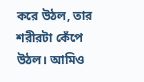করে উঠল, তার শরীরটা কেঁপে উঠল। আমিও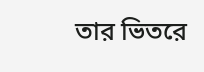তার ভিতরে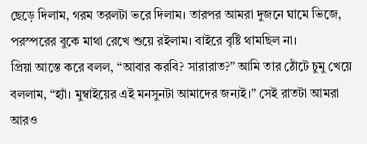ছেড়ে দিলাম, গরম তরলটা ভরে দিলাম। তারপর আমরা দুজনে ঘামে ভিজে, পরস্পরের বুকে মাথা রেখে শুয়ে রইলাম। বাইরে বৃষ্টি থামছিল না।
প্রিয়া আস্তে করে বলল, “আবার করবি? সারারাত?” আমি তার ঠোঁটে চুমু খেয়ে বললাম, “হ্যাঁ। মুম্বাইয়ের এই মনসুনটা আমাদের জন্যই।” সেই রাতটা আমরা আরও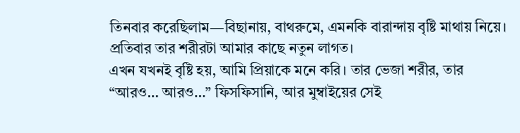তিনবার করেছিলাম—বিছানায়, বাথরুমে, এমনকি বারান্দায় বৃষ্টি মাথায় নিয়ে। প্রতিবার তার শরীরটা আমার কাছে নতুন লাগত।
এখন যখনই বৃষ্টি হয়, আমি প্রিয়াকে মনে করি। তার ভেজা শরীর, তার “আরও… আরও…” ফিসফিসানি, আর মুম্বাইয়ের সেই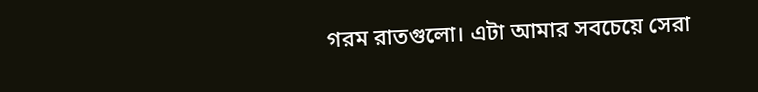গরম রাতগুলো। এটা আমার সবচেয়ে সেরা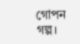গোপন গল্প।